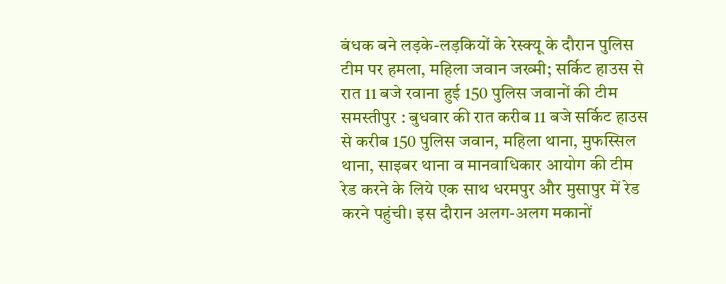बंधक बने लड़के-लड़कियों के रेस्क्यू के दौरान पुलिस टीम पर हमला, महिला जवान जख्मी; सर्किट हाउस से रात 11 बजे रवाना हुई 150 पुलिस जवानों की टीम
समस्तीपुर : बुधवार की रात करीब 11 बजे सर्किट हाउस से करीब 150 पुलिस जवान, महिला थाना, मुफस्सिल थाना, साइबर थाना व मानवाधिकार आयोग की टीम रेड करने के लिये एक साथ धरमपुर और मुसापुर में रेड करने पहुंची। इस दौरान अलग-अलग मकानों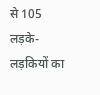से 105 लड़के-लड़कियों का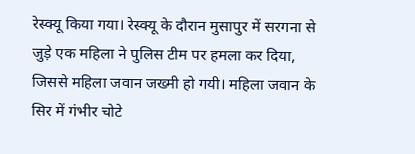रेस्क्यू किया गया। रेस्क्यू के दौरान मुसापुर में सरगना से जुड़े एक महिला ने पुलिस टीम पर हमला कर दिया, जिससे महिला जवान जख्मी हो गयी। महिला जवान के सिर में गंभीर चोटे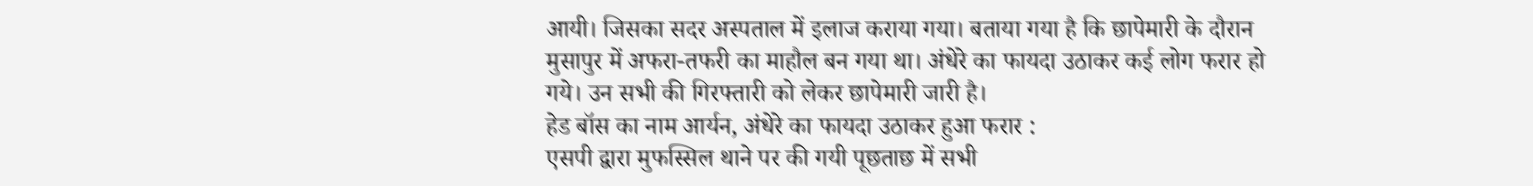आयी। जिसका सदर अस्पताल में इलाज कराया गया। बताया गया है कि छापेमारी के दौरान मुसापुर में अफरा-तफरी का माहौल बन गया था। अंधेरे का फायदा उठाकर कई लोग फरार हो गये। उन सभी की गिरफ्तारी को लेकर छापेमारी जारी है।
हेड बॉस का नाम आर्यन, अंधेरे का फायदा उठाकर हुआ फरार :
एसपी द्वारा मुफस्सिल थाने पर की गयी पूछताछ में सभी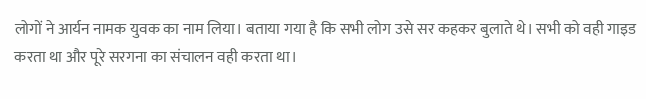लोगों ने आर्यन नामक युवक का नाम लिया। बताया गया है कि सभी लोग उसे सर कहकर बुलाते थे। सभी को वही गाइड करता था और पूरे सरगना का संचालन वही करता था।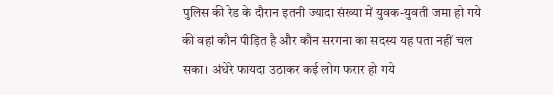पुलिस की रेड के दौरान इतनी ज्यादा संख्या में युवक-युवती जमा हो गये की वहां कौन पीड़ित है और कौन सरगना का सदस्य यह पता नहीं चल सका। अंधेरे फायदा उठाकर कई लोग फरार हो गये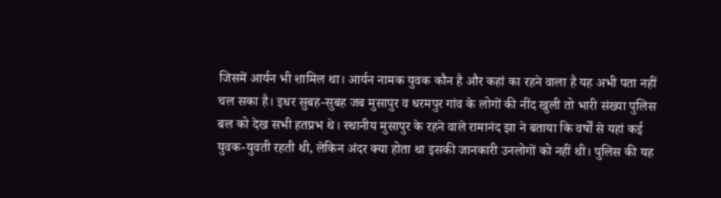जिसमें आर्यन भी शामिल था। आर्यन नामक युवक कौन है और कहां का रहने वाला है यह अभी पता नहीं चल सका है। इधर सुबह-सुबह जब मुसापुर व धरमपुर गांव के लोगों की नींद खुली तो भारी संख्या पुलिस बल को देख सभी हतप्रभ थे। स्थानीय मुसापुर के रहने वाले रामानंद झा ने बताया कि वर्षों से यहां कई युवक-युवती रहती थी, लेकिन अंदर क्या होता था इसकी जानकारी उनलोगों को नहीं थी। पुलिस की यह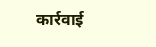कार्रवाई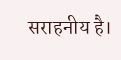सराहनीय है।